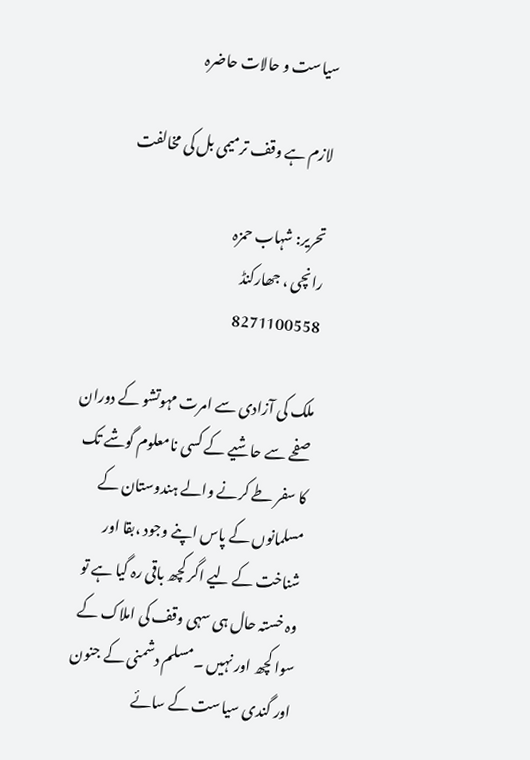سیاست و حالات حاضرہ

لازم ہے وقف ترمیمی بل کی مخالفت

تحریر: شہاب حمزہ
رانچی ، جھارکنڈ
8271100558

ملک کی آزادی سے امرت مہوتشو کے دوران صفحے سے حاشیے کے کسی نامعلوم گوشے تک کا سفر طے کرنے والے ہندوستان کے مسلمانوں کے پاس اپنے وجود ،بقا اور شناخت کے لیے اگر کچھ باقی رہ گیا ہے تو وہ خستہ حال ہی سہی وقف کی املاک کے سوا کچھ اور نہیں ۔مسلم دشمنی کے جنون اور گندی سیاست کے سائے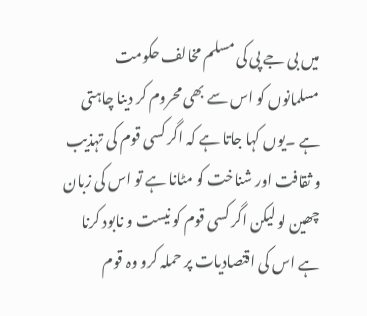میں بی جے پی کی مسلم مخالف حکومت مسلمانوں کو اس سے بھی محروم کر دینا چاہتی ہے ۔یوں کہا جاتا ہے کہ اگر کسی قوم کی تہذیب و ثقافت اور شناخت کو مٹانا ہے تو اس کی زبان چھین لو لیکن اگر کسی قوم کو نیست و نابود کرنا ہے اس کی اقتصادیات پر حملہ کرو وہ قوم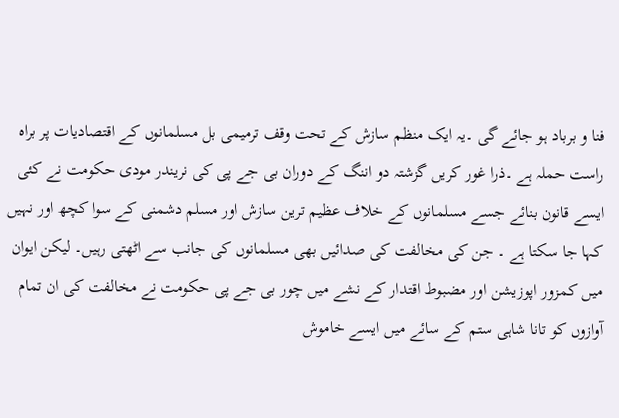فنا و برباد ہو جائے گی ۔یہ ایک منظم سازش کے تحت وقف ترمیمی بل مسلمانوں کے اقتصادیات پر براہ راست حملہ ہے ۔ذرا غور کریں گزشتہ دو اننگ کے دوران بی جے پی کی نریندر مودی حکومت نے کئی ایسے قانون بنائے جسے مسلمانوں کے خلاف عظیم ترین سازش اور مسلم دشمنی کے سوا کچھ اور نہیں کہا جا سکتا ہے ۔ جن کی مخالفت کی صدائیں بھی مسلمانوں کی جانب سے اٹھتی رہیں۔ لیکن ایوان میں کمزور اپوزیشن اور مضبوط اقتدار کے نشے میں چور بی جے پی حکومت نے مخالفت کی ان تمام آوازوں کو تانا شاہی ستم کے سائے میں ایسے خاموش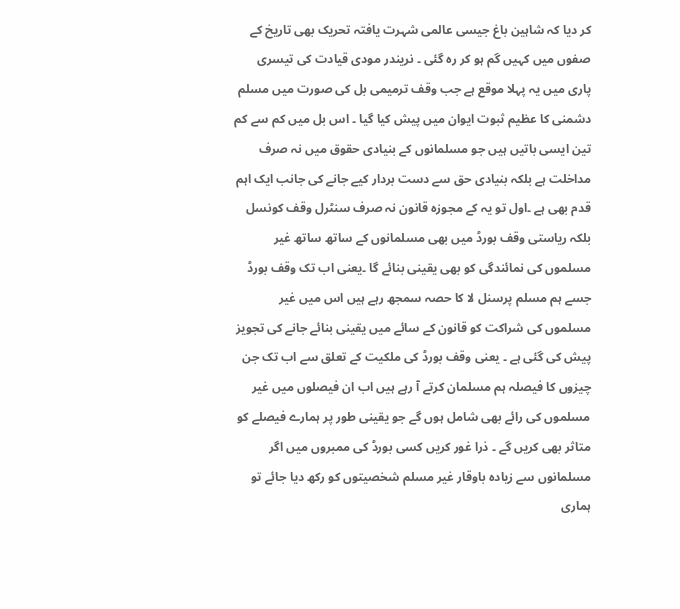کر دیا کہ شاہین باغ جیسی عالمی شہرت یافتہ تحریک بھی تاریخ کے صفوں میں کہیں گم ہو کر رہ گئی ۔ نریندر مودی قیادت کی تیسری پاری میں یہ پہلا موقع ہے جب وقف ترمیمی بل کی صورت میں مسلم دشمنی کا عظیم ثبوت ایوان میں پیش کیا گیا ۔ اس بل میں کم سے کم تین ایسی باتیں ہیں جو مسلمانوں کے بنیادی حقوق میں نہ صرف مداخلت ہے بلکہ بنیادی حق سے دست بردار کیے جانے کی جانب ایک اہم قدم بھی ہے ۔اول تو یہ کے مجوزہ قانون نہ صرف سنٹرل وقف کونسل بلکہ ریاستی وقف بورڈ میں بھی مسلمانوں کے ساتھ ساتھ غیر مسلموں کی نمائندگی کو بھی یقینی بنائے گا ۔یعنی اب تک وقف بورڈ جسے ہم مسلم پرسنل لا کا حصہ سمجھ رہے ہیں اس میں غیر مسلموں کی شراکت کو قانون کے سائے میں یقینی بنائے جانے کی تجویز پیش کی گئی ہے ۔ یعنی وقف بورڈ کی ملکیت کے تعلق سے اب تک جن چیزوں کا فیصلہ ہم مسلمان کرتے آ رہے ہیں اب ان فیصلوں میں غیر مسلموں کی رائے بھی شامل ہوں گے جو یقینی طور پر ہمارے فیصلے کو متاثر بھی کریں گے ۔ ذرا غور کریں کسی بورڈ کی ممبروں میں اگر مسلمانوں سے زیادہ باوقار غیر مسلم شخصیتوں کو رکھ دیا جائے تو ہماری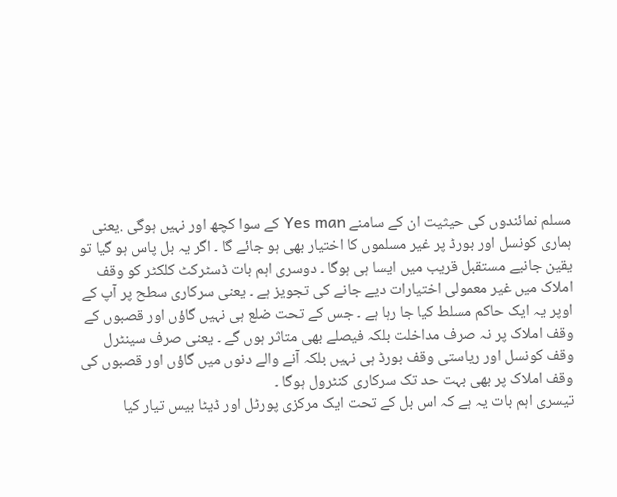مسلم نمائندوں کی حیثیت ان کے سامنے Yes man کے سوا کچھ اور نہیں ہوگی .یعنی ہماری کونسل اور بورڈ پر غیر مسلموں کا اختیار بھی ہو جائے گا ۔ اگر یہ بل پاس ہو گیا تو یقین جانیے مستقبل قریب میں ایسا ہی ہوگا ۔ دوسری اہم بات ڈسٹرکٹ کلکٹر کو وقف املاک میں غیر معمولی اختیارات دیے جانے کی تجویز ہے ۔ یعنی سرکاری سطح پر آپ کے اوپر یہ ایک حاکم مسلط کیا جا رہا ہے ۔ جس کے تحت ضلع ہی نہیں گاؤں اور قصبوں کے وقف املاک پر نہ صرف مداخلت بلکہ فیصلے بھی متاثر ہوں گے ۔ یعنی صرف سینٹرل وقف کونسل اور ریاستی وقف بورڈ ہی نہیں بلکہ آنے والے دنوں میں گاؤں اور قصبوں کی وقف املاک پر بھی بہت حد تک سرکاری کنٹرول ہوگا ۔
تیسری اہم بات یہ ہے کہ اس بل کے تحت ایک مرکزی پورٹل اور ڈیٹا بیس تیار کیا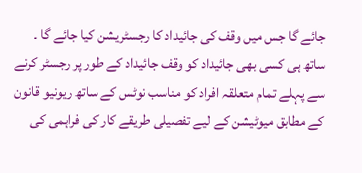جائے گا جس میں وقف کی جائیداد کا رجسٹریشن کیا جائے گا ۔ ساتھ ہی کسی بھی جائیداد کو وقف جائیداد کے طور پر رجسٹر کرنے سے پہلے تمام متعلقہ افراد کو مناسب نوٹس کے ساتھ ریونیو قانون کے مطابق میوٹیشن کے لیے تفصیلی طریقے کار کی فراہمی کی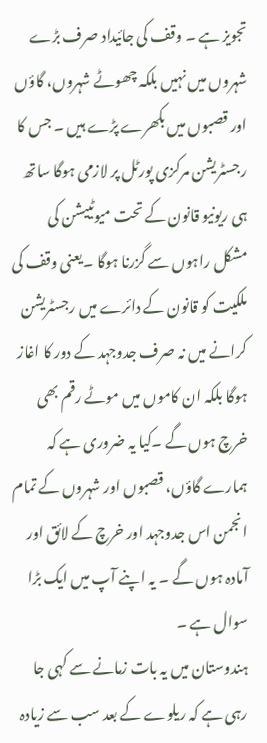تجویز ہے ۔ وقف کی جائیداد صرف بڑے شہروں میں نہیں بلکہ چھوٹے شہروں، گاؤں اور قصبوں میں بکھرے پڑے ہیں ۔ جس کا رجسٹریشن مرکزی پورٹل پر لازمی ہوگا ساتھ ہی ریونیو قانون کے تحت میوٹییشن کی مشکل راہوں سے گزرنا ہوگا ۔یعنی وقف کی ملکیت کو قانون کے دائرے میں رجسٹریشن کرانے میں نہ صرف جدوجہد کے دور کا اغاز ہوگا بلکہ ان کاموں میں موٹے رقم بھی خرچ ہوں گے ۔کیا یہ ضروری ہے کہ ہمارے گاؤں، قصبوں اور شہروں کے تمام انجمن اس جدوجہد اور خرچ کے لائق اور آمادہ ہوں گے ۔ یہ اپنے آپ میں ایک بڑا سوال ہے ۔
ہندوستان میں یہ بات زمانے سے کہی جا رہی ہے کہ ریلوے کے بعد سب سے زیادہ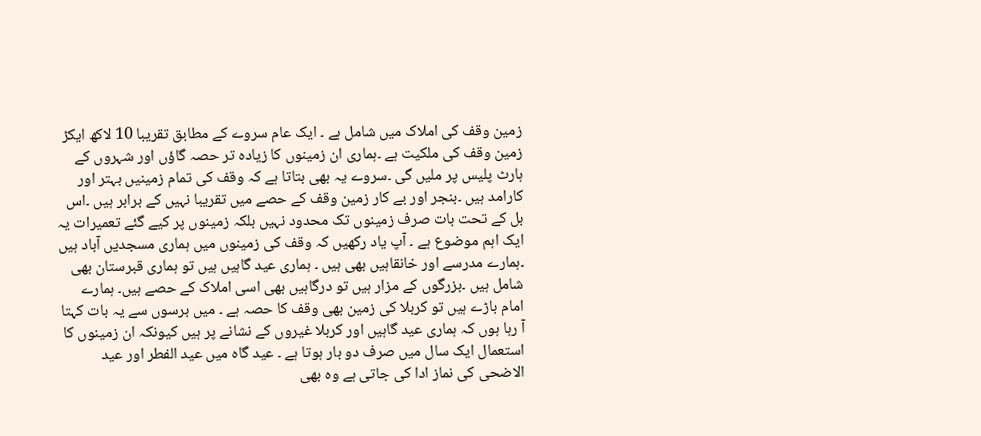زمین وقف کی املاک میں شامل ہے ۔ ایک عام سروے کے مطابق تقریبا 10 لاکھ ایکڑ زمین وقف کی ملکیت ہے ۔ہماری ان زمینوں کا زیادہ تر حصہ گاؤں اور شہروں کے ہارٹ پلیس پر ملیں گی ۔سروے یہ بھی بتاتا ہے کہ وقف کی تمام زمینیں بہتر اور کارامد ہیں ۔بنجر اور بے کار زمین وقف کے حصے میں تقریبا نہیں کے برابر ہیں ۔اس بل کے تحت بات صرف زمینوں تک محدود نہیں بلکہ زمینوں پر کیے گئے تعمیرات یہ ایک اہم موضوع ہے ۔ آپ یاد رکھیں کہ وقف کی زمینوں میں ہماری مسجدیں آباد ہیں ۔ہمارے مدرسے اور خانقاہیں بھی ہیں ۔ ہماری عید گاہیں ہیں تو ہماری قبرستان بھی شامل ہیں ۔بزرگوں کے مزار ہیں تو درگاہیں بھی اسی املاک کے حصے ہیں۔ ہمارے امام باڑے ہیں تو کربلا کی زمین بھی وقف کا حصہ ہے ۔ میں برسوں سے یہ بات کہتا آ رہا ہوں کہ ہماری عید گاہیں اور کربلا غیروں کے نشانے پر ہیں کیونکہ ان زمینوں کا استعمال ایک سال میں صرف دو بار ہوتا ہے ۔ عید گاہ میں عید الفطر اور عید الاضحی کی نماز ادا کی جاتی ہے وہ بھی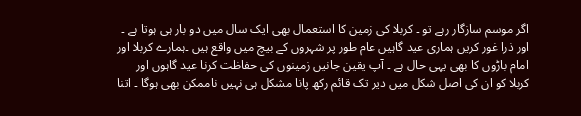اگر موسم سازگار رہے تو ۔ کربلا کی زمین کا استعمال بھی ایک سال میں دو بار ہی ہوتا ہے ۔ اور ذرا غور کریں ہماری عید گاہیں عام طور پر شہروں کے بیچ میں واقع ہیں ۔ہمارے کربلا اور امام باڑوں کا بھی یہی حال ہے ۔ آپ یقین جانیں زمینوں کی حفاظت کرنا عید گاہوں اور کربلا کو ان کی اصل شکل میں دیر تک قائم رکھ پانا مشکل ہی نہیں ناممکن بھی ہوگا ۔ اتنا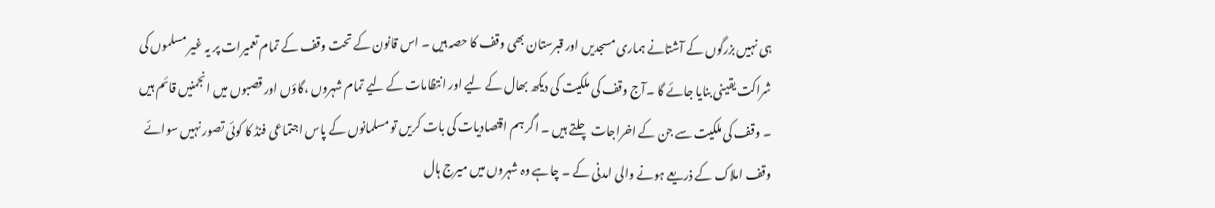ہی نہیں بزرگوں کے آشتانے ہماری مسجدیں اور قبرستان بھی وقف کا حصہ ہیں ۔ اس قانون کے تحت وقف کے تمام تعمیرات پر یہ غیر مسلموں کی شراکت یقینی بنایا جائے گا ۔آج وقف کی ملکیت کی دیکھ بھال کے لیے اور انتظامات کے لیے تمام شہروں ،گاؤں اور قصبوں میں انجمنیں قائم ہیں ۔ وقف کی ملکیت سے جن کے اخراجات چلتے ہیں ۔ اگر ہم اقتصادیات کی بات کریں تو مسلمانوں کے پاس اجتماعی فنڈ کا کوئی تصور نہیں سوائے وقف املاک کے ذریعے ہونے والی امدنی کے ۔ چاہے وہ شہروں میں میرج ہال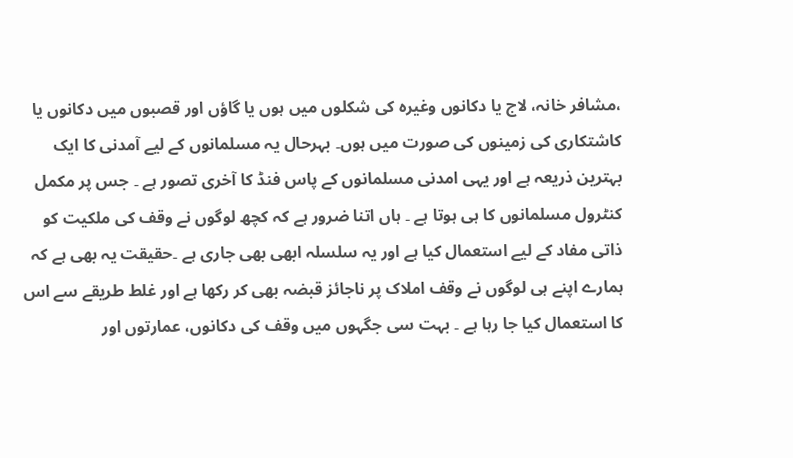،مشافر خانہ، لاج یا دکانوں وغیرہ کی شکلوں میں ہوں یا گاؤں اور قصبوں میں دکانوں یا کاشتکاری کی زمینوں کی صورت میں ہوں۔ بہرحال یہ مسلمانوں کے لیے آمدنی کا ایک بہترین ذریعہ ہے اور یہی امدنی مسلمانوں کے پاس فنڈ کا آخری تصور ہے ۔ جس پر مکمل کنٹرول مسلمانوں کا ہی ہوتا ہے ۔ ہاں اتنا ضرور ہے کہ کچھ لوگوں نے وقف کی ملکیت کو ذاتی مفاد کے لیے استعمال کیا ہے اور یہ سلسلہ ابھی بھی جاری ہے ۔حقیقت یہ بھی ہے کہ ہمارے اپنے ہی لوگوں نے وقف املاک پر ناجائز قبضہ بھی کر رکھا ہے اور غلط طریقے سے اس کا استعمال کیا جا رہا ہے ۔ بہت سی جگہوں میں وقف کی دکانوں، عمارتوں اور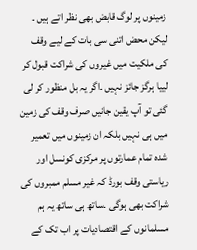زمینوں پر لوگ قابض بھی نظر اتے ہیں ۔ لیکن محض اتنی سی بات کے لیے وقف کی ملکیت میں غیروں کی شراکت قبول کر لییا ہرگز جائز نہیں ۔اگر یہ بل منظور کر لی گئی تو آپ یقین جانیں صرف وقف کی زمین میں ہی نہیں بلکہ ان زمینوں میں تعمیر شدہ تمام عمارتوں پر مرکزی کونسل اور ریاستی وقف بورڈ کہ غیر مسلم ممبروں کی شراکت بھی ہوگی ۔ساتھ ہی ساتھ یہ ہم مسلمانوں کے اقتصادیات پر اب تک کے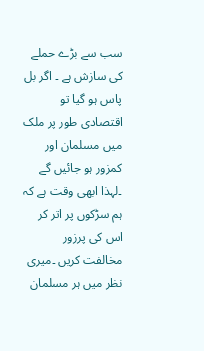سب سے بڑے حملے کی سازش ہے ۔ اگر بل پاس ہو گیا تو اقتصادی طور پر ملک میں مسلمان اور کمزور ہو جائیں گے ۔لہذا ابھی وقت ہے کہ ہم سڑکوں پر اتر کر اس کی پرزور مخالفت کریں ۔میری نظر میں ہر مسلمان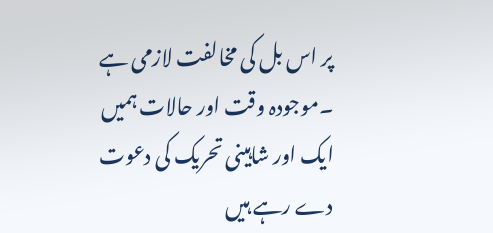پر اس بل کی مخالفت لازمی ہے ۔موجودہ وقت اور حالات ہمیں ایک اور شاہینی تحریک کی دعوت دے رہے ہیں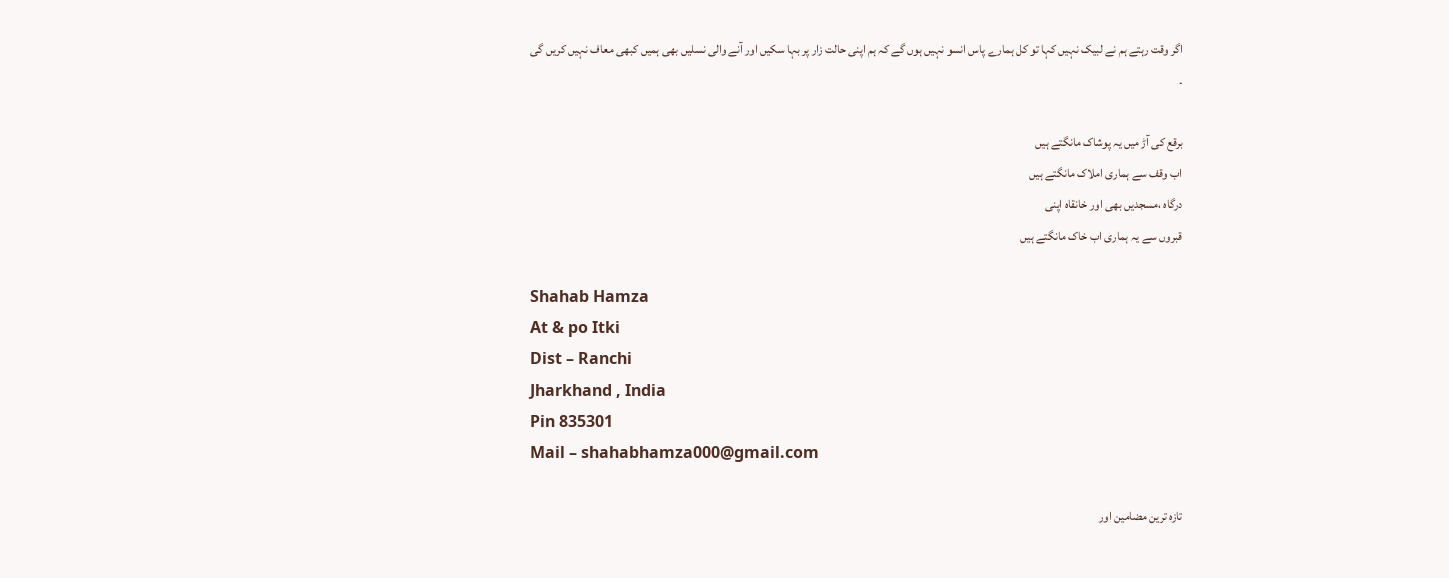اگر وقت رہتے ہم نے لبیک نہیں کہا تو کل ہمارے پاس انسو نہیں ہوں گے کہ ہم اپنی حالت زار پر بہا سکیں اور آنے والی نسلیں بھی ہمیں کبھی معاف نہیں کریں گی ۔

برقع کی آڑ میں یہ پوشاک مانگتے ہیں
اب وقف سے ہماری املاک مانگتے ہیں
درگاہ ،مسجدیں بھی اور خانقاہ اپنی
قبروں سے یہ ہماری اب خاک مانگتے ہیں

Shahab Hamza
At & po Itki
Dist – Ranchi
Jharkhand , India
Pin 835301
Mail – shahabhamza000@gmail.com

تازہ ترین مضامین اور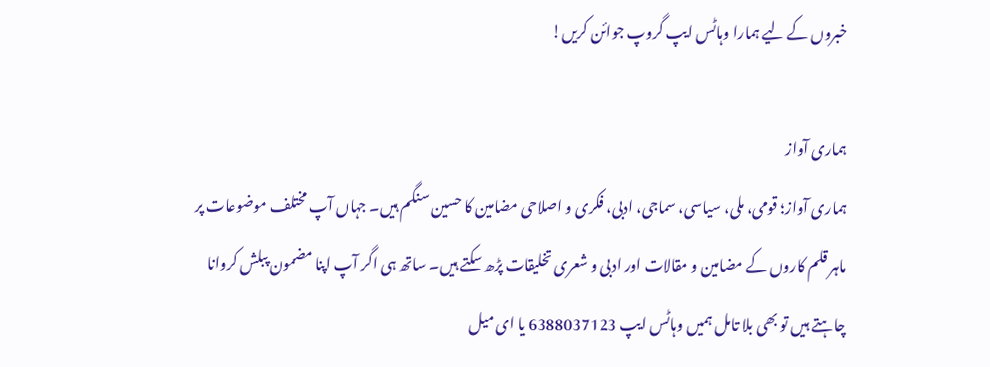خبروں کے لیے ہمارا وہاٹس ایپ گروپ جوائن کریں!

ہماری آواز
ہماری آواز؛ قومی، ملی، سیاسی، سماجی، ادبی، فکری و اصلاحی مضامین کا حسین سنگم ہیں۔ جہاں آپ مختلف موضوعات پر ماہر قلم کاروں کے مضامین و مقالات اور ادبی و شعری تخلیقات پڑھ سکتے ہیں۔ ساتھ ہی اگر آپ اپنا مضمون پبلش کروانا چاہتے ہیں تو بھی بلا تامل ہمیں وہاٹس ایپ 6388037123 یا ای میل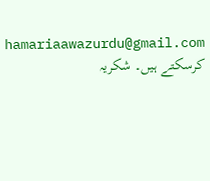hamariaawazurdu@gmail.com کرسکتے ہیں۔ شکریہ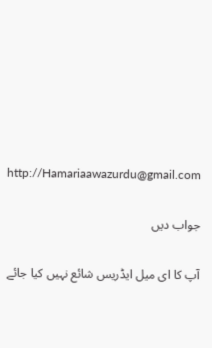http://Hamariaawazurdu@gmail.com

جواب دیں

آپ کا ای میل ایڈریس شائع نہیں کیا جائے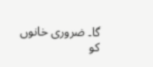گا۔ ضروری خانوں کو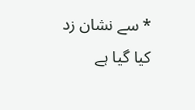* سے نشان زد کیا گیا ہے